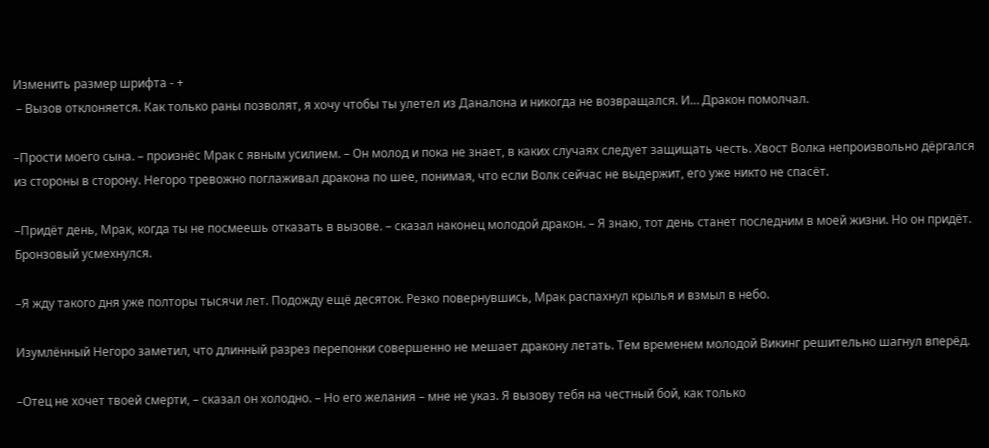Изменить размер шрифта - +
 – Вызов отклоняется. Как только раны позволят, я хочу чтобы ты улетел из Даналона и никогда не возвращался. И… Дракон помолчал.

–Прости моего сына. – произнёс Мрак с явным усилием. – Он молод и пока не знает, в каких случаях следует защищать честь. Хвост Волка непроизвольно дёргался из стороны в сторону. Негоро тревожно поглаживал дракона по шее, понимая, что если Волк сейчас не выдержит, его уже никто не спасёт.

–Придёт день, Мрак, когда ты не посмеешь отказать в вызове. – сказал наконец молодой дракон. – Я знаю, тот день станет последним в моей жизни. Но он придёт. Бронзовый усмехнулся.

–Я жду такого дня уже полторы тысячи лет. Подожду ещё десяток. Резко повернувшись, Мрак распахнул крылья и взмыл в небо.

Изумлённый Негоро заметил, что длинный разрез перепонки совершенно не мешает дракону летать. Тем временем молодой Викинг решительно шагнул вперёд.

–Отец не хочет твоей смерти, – сказал он холодно. – Но его желания – мне не указ. Я вызову тебя на честный бой, как только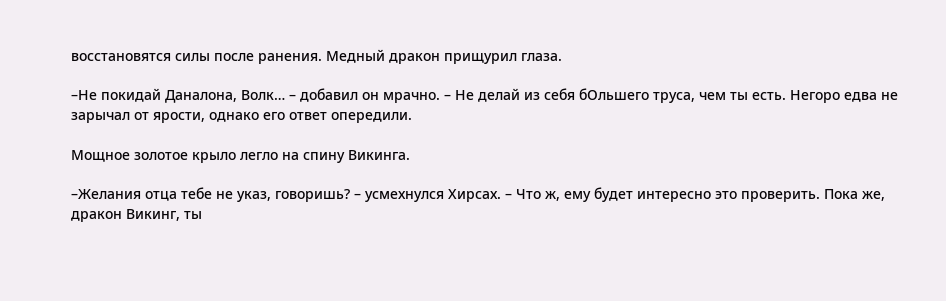восстановятся силы после ранения. Медный дракон прищурил глаза.

–Не покидай Даналона, Волк… – добавил он мрачно. – Не делай из себя бОльшего труса, чем ты есть. Негоро едва не зарычал от ярости, однако его ответ опередили.

Мощное золотое крыло легло на спину Викинга.

–Желания отца тебе не указ, говоришь? – усмехнулся Хирсах. – Что ж, ему будет интересно это проверить. Пока же, дракон Викинг, ты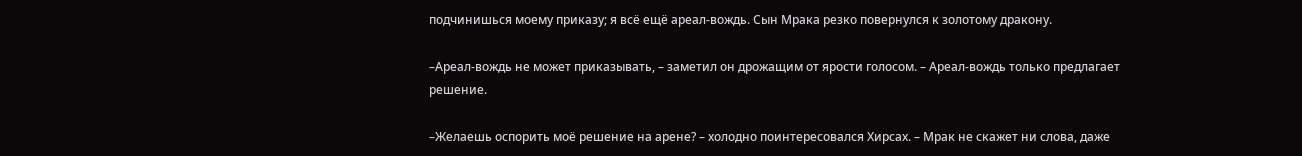подчинишься моему приказу; я всё ещё ареал-вождь. Сын Мрака резко повернулся к золотому дракону.

–Ареал-вождь не может приказывать, – заметил он дрожащим от ярости голосом. – Ареал-вождь только предлагает решение.

–Желаешь оспорить моё решение на арене? – холодно поинтересовался Хирсах. – Мрак не скажет ни слова, даже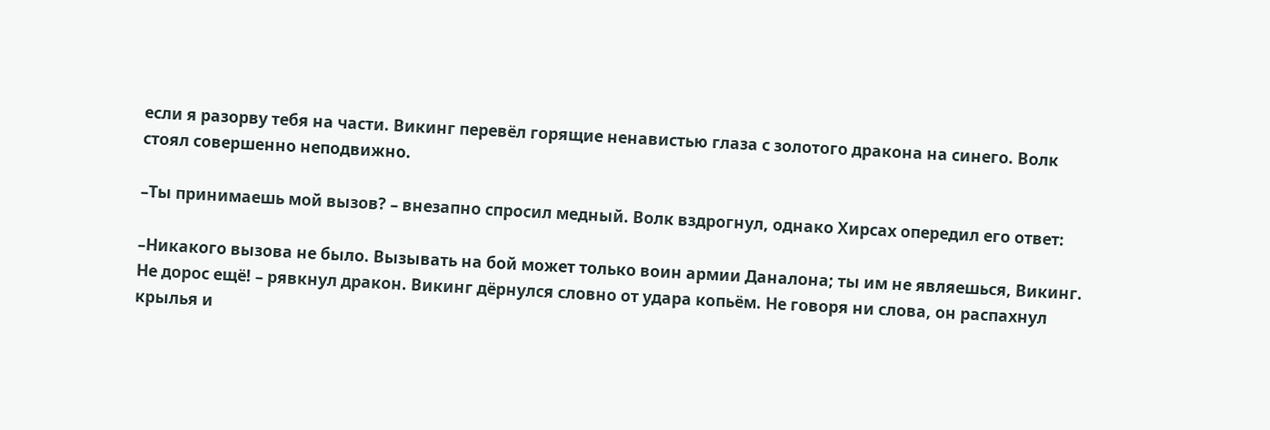если я разорву тебя на части. Викинг перевёл горящие ненавистью глаза с золотого дракона на синего. Волк стоял совершенно неподвижно.

–Ты принимаешь мой вызов? – внезапно спросил медный. Волк вздрогнул, однако Хирсах опередил его ответ:

–Никакого вызова не было. Вызывать на бой может только воин армии Даналона; ты им не являешься, Викинг. Не дорос ещё! – рявкнул дракон. Викинг дёрнулся словно от удара копьём. Не говоря ни слова, он распахнул крылья и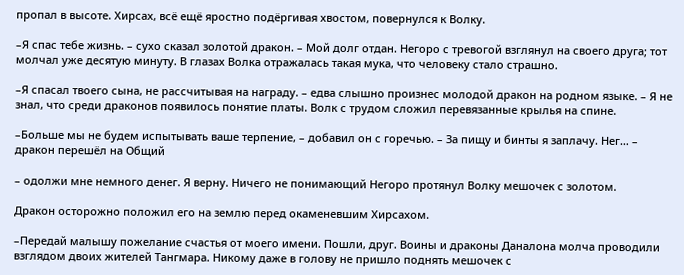пропал в высоте. Хирсах, всё ещё яростно подёргивая хвостом, повернулся к Волку.

–Я спас тебе жизнь. – сухо сказал золотой дракон. – Мой долг отдан. Негоро с тревогой взглянул на своего друга; тот молчал уже десятую минуту. В глазах Волка отражалась такая мука, что человеку стало страшно.

–Я спасал твоего сына, не рассчитывая на награду. – едва слышно произнес молодой дракон на родном языке. – Я не знал, что среди драконов появилось понятие платы. Волк с трудом сложил перевязанные крылья на спине.

–Больше мы не будем испытывать ваше терпение, – добавил он с горечью. – За пищу и бинты я заплачу. Нег… – дракон перешёл на Общий

– одолжи мне немного денег. Я верну. Ничего не понимающий Негоро протянул Волку мешочек с золотом.

Дракон осторожно положил его на землю перед окаменевшим Хирсахом.

–Передай малышу пожелание счастья от моего имени. Пошли, друг. Воины и драконы Даналона молча проводили взглядом двоих жителей Тангмара. Никому даже в голову не пришло поднять мешочек с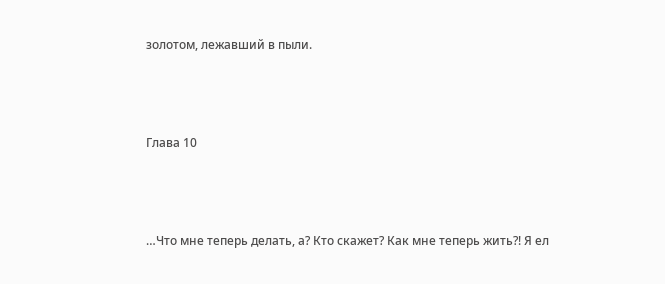золотом, лежавший в пыли.



Глава 10



…Что мне теперь делать, а? Кто скажет? Как мне теперь жить?! Я ел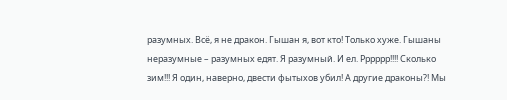разумных. Всё, я не дракон. Гышан я, вот кто! Только хуже. Гышаны неразумные – разумных едят. Я разумный. И ел. Рррррр!!!! Сколько зим!!! Я один, наверно, двести фытыхов убил! А другие драконы?! Мы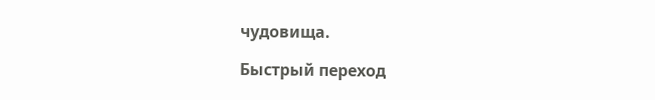чудовища.

Быстрый переход